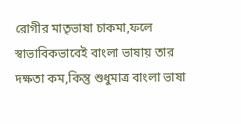রোগীর মাতৃভাষা চাকমা,ফলে স্বাভাবিকভাবেই বাংলা ভাষায় তার দক্ষতা কম,কিন্তু শুধুমাত্র বাংলা ভাষা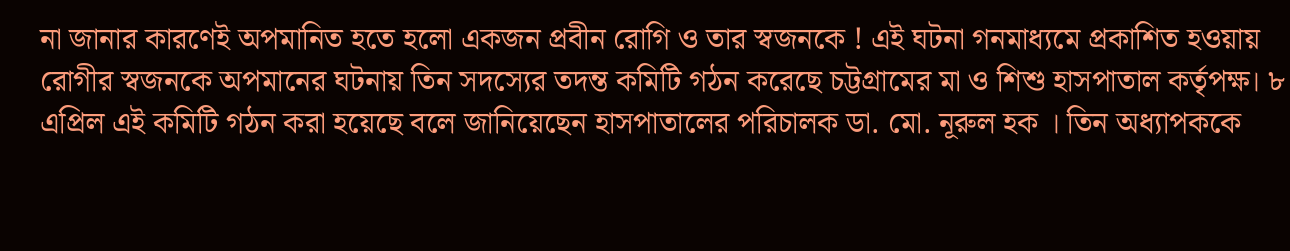না জানার কারণেই অপমানিত হতে হলো একজন প্রবীন রোগি ও তার স্বজনকে ! এই ঘটনা গনমাধ্যমে প্রকাশিত হওয়ায় রোগীর স্বজনকে অপমানের ঘটনায় তিন সদস্যের তদন্ত কমিটি গঠন করেছে চট্টগ্রামের মা ও শিশু হাসপাতাল কর্তৃপক্ষ। ৮ এপ্রিল এই কমিটি গঠন করা হয়েছে বলে জানিয়েছেন হাসপাতালের পরিচালক ডা. মো. নূরুল হক । তিন অধ্যাপককে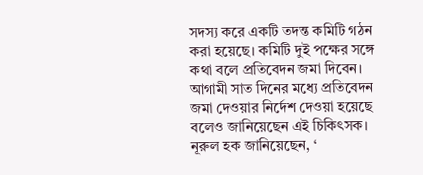সদস্য করে একটি তদন্ত কমিটি গঠন করা হয়েছে। কমিটি দুই পক্ষের সঙ্গে কথা বলে প্রতিবেদন জমা দিবেন। আগামী সাত দিনের মধ্যে প্রতিবেদন জমা দেওয়ার নির্দেশ দেওয়া হয়েছে বলেও জানিয়েছেন এই চিকিৎসক।
নূরুল হক জানিয়েছেন, ‘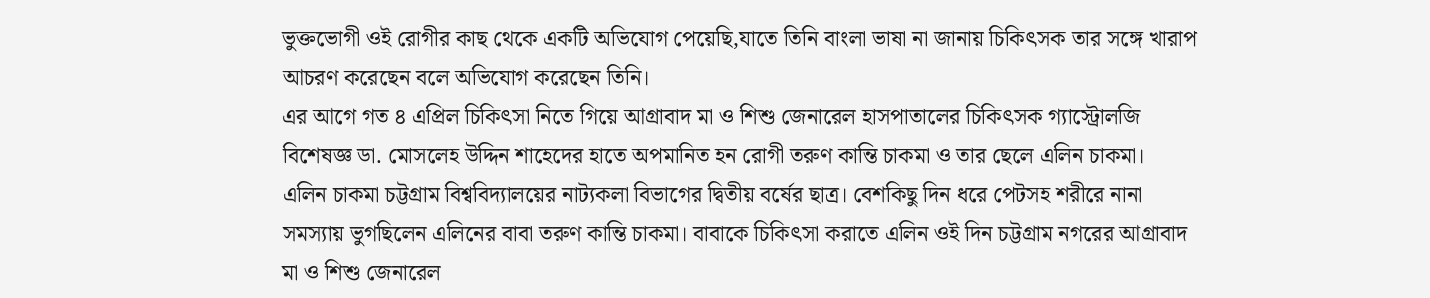ভুক্তভোগী ওই রোগীর কাছ থেকে একটি অভিযোগ পেয়েছি,যাতে তিনি বাংলা ভাষা না জানায় চিকিৎসক তার সঙ্গে খারাপ আচরণ করেছেন বলে অভিযোগ করেছেন তিনি।
এর আগে গত ৪ এপ্রিল চিকিৎসা নিতে গিয়ে আগ্রাবাদ মা ও শিশু জেনারেল হাসপাতালের চিকিৎসক গ্যাস্ট্রোলজি বিশেষজ্ঞ ডা. মোসলেহ উদ্দিন শাহেদের হাতে অপমানিত হন রোগী তরুণ কান্তি চাকমা ও তার ছেলে এলিন চাকমা।
এলিন চাকমা চট্টগ্রাম বিশ্ববিদ্যালয়ের নাট্যকলা বিভাগের দ্বিতীয় বর্ষের ছাত্র। বেশকিছু দিন ধরে পেটসহ শরীরে নানা সমস্যায় ভুগছিলেন এলিনের বাবা তরুণ কান্তি চাকমা। বাবাকে চিকিৎসা করাতে এলিন ওই দিন চট্টগ্রাম নগরের আগ্রাবাদ মা ও শিশু জেনারেল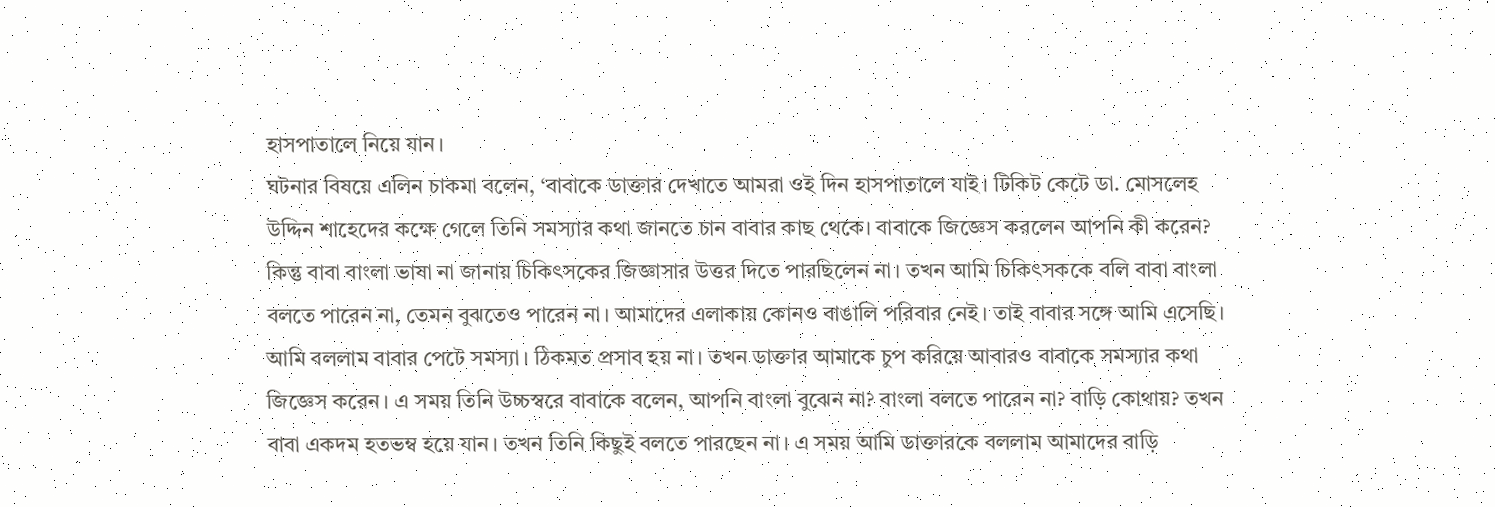হাসপাতালে নিয়ে যান।
ঘটনার বিষয়ে এলিন চাকমা বলেন, ‘বাবাকে ডাক্তার দেখাতে আমরা ওই দিন হাসপাতালে যাই। টিকিট কেটে ডা. মোসলেহ উদ্দিন শাহেদের কক্ষে গেলে তিনি সমস্যার কথা জানতে চান বাবার কাছ থেকে। বাবাকে জিজ্ঞেস করলেন আপনি কী করেন? কিন্তু বাবা বাংলা ভাষা না জানায় চিকিৎসকের জিজ্ঞাসার উত্তর দিতে পারছিলেন না। তখন আমি চিকিৎসককে বলি বাবা বাংলা বলতে পারেন না, তেমন বুঝতেও পারেন না। আমাদের এলাকায় কোনও বাঙালি পরিবার নেই। তাই বাবার সঙ্গে আমি এসেছি। আমি বললাম বাবার পেটে সমস্যা। ঠিকমত প্রসাব হয় না। তখন ডাক্তার আমাকে চুপ করিয়ে আবারও বাবাকে সমস্যার কথা জিজ্ঞেস করেন। এ সময় তিনি উচ্চস্বরে বাবাকে বলেন, আপনি বাংলা বুঝেন না? বাংলা বলতে পারেন না? বাড়ি কোথায়? তখন বাবা একদম হতভম্ব হয়ে যান। তখন তিনি কিছুই বলতে পারছেন না। এ সময় আমি ডাক্তারকে বললাম আমাদের বাড়ি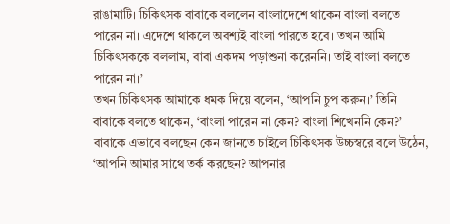রাঙামাটি। চিকিৎসক বাবাকে বললেন বাংলাদেশে থাকেন বাংলা বলতে পারেন না। এদেশে থাকলে অবশ্যই বাংলা পারতে হবে। তখন আমি চিকিৎসককে বললাম, বাবা একদম পড়াশুনা করেননি। তাই বাংলা বলতে পারেন না।’
তখন চিকিৎসক আমাকে ধমক দিয়ে বলেন, ‘আপনি চুপ করুন।’ তিনি বাবাকে বলতে থাকেন, ‘বাংলা পারেন না কেন? বাংলা শিখেননি কেন?’ বাবাকে এভাবে বলছেন কেন জানতে চাইলে চিকিৎসক উচ্চস্বরে বলে উঠেন, ‘আপনি আমার সাথে তর্ক করছেন? আপনার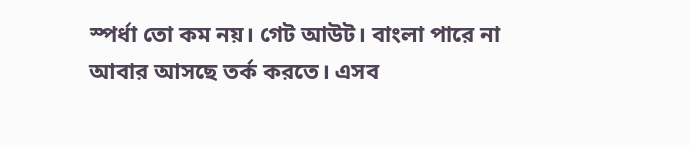স্পর্ধা তো কম নয়। গেট আউট। বাংলা পারে না আবার আসছে তর্ক করতে। এসব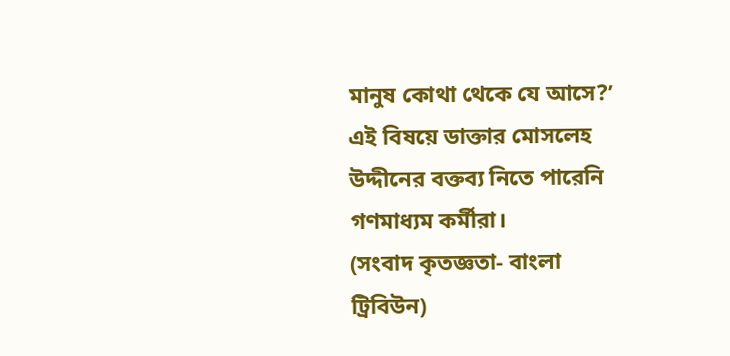মানুষ কোথা থেকে যে আসে?’
এই বিষয়ে ডাক্তার মোসলেহ উদ্দীনের বক্তব্য নিতে পারেনি গণমাধ্যম কর্মীরা।
(সংবাদ কৃতজ্ঞতা- বাংলা ট্রিবিউন)